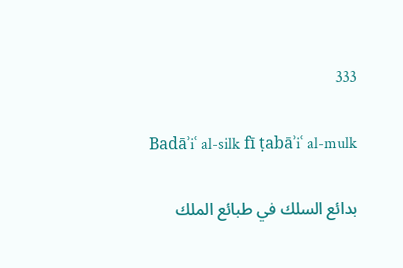333

Badāʾiʿ al-silk fī ṭabāʾiʿ al-mulk

بدائع السلك في طبائع الملك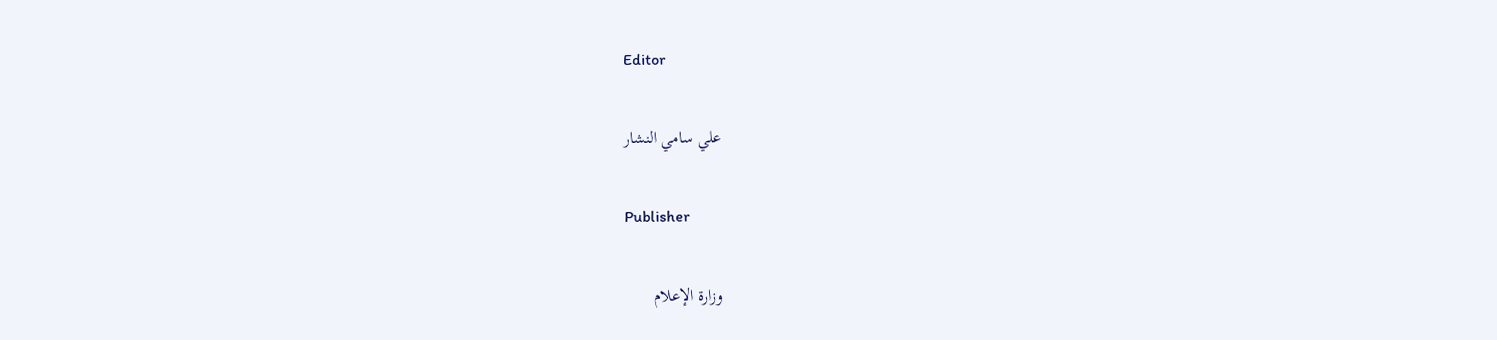Editor

علي سامي النشار

Publisher

وزارة الإعلام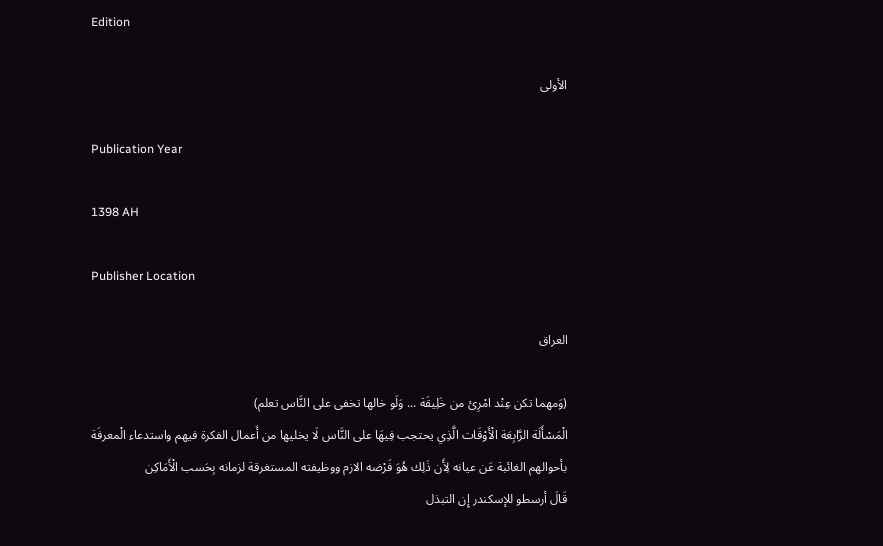Edition

الأولى

Publication Year

1398 AH

Publisher Location

العراق

(وَمهما تكن عِنْد امْرِئ من خَلِيقَة ... وَلَو خالها تخفى على النَّاس تعلم)
الْمَسْأَلَة الرَّابِعَة الْأَوْقَات الَّذِي يحتجب فِيهَا على النَّاس لَا يخليها من أَعمال الفكرة فيهم واستدعاء الْمعرفَة بأحوالهم الغائبة عَن عيانه لِأَن ذَلِك هُوَ فَرْضه الازم ووظيفته المستغرقة لزمانه بِحَسب الْأَمَاكِن
قَالَ أرسطو للإسكندر إِن التبذل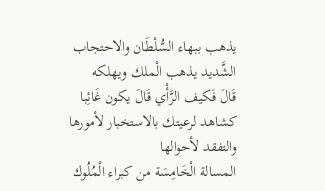يذهب ببهاء السُّلْطَان والاحتجاب الشَّديد يذهب الْملك ويهلكه
قَالَ فَكيف الرَّأْي قَالَ يكون غَائِبا كشاهد لرعيتك بالاستخبار لأمورها والتفقد لأحوالها
المسالة الْخَامِسَة من كبراء الْمُلُوك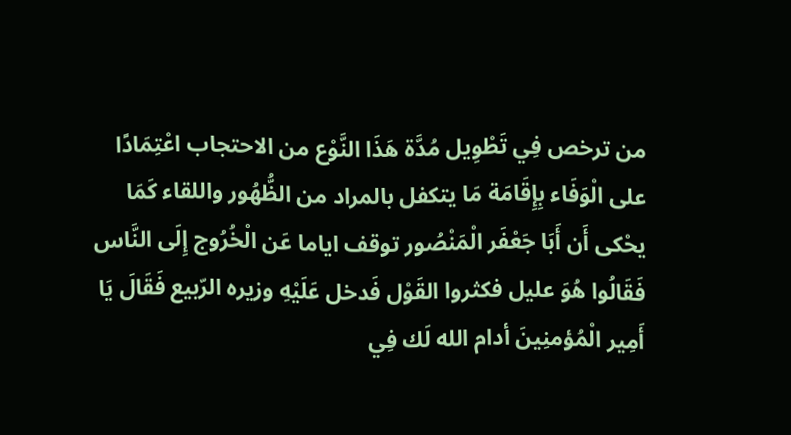من ترخص فِي تَطْوِيل مُدَّة هَذَا النَّوْع من الاحتجاب اعْتِمَادًا على الْوَفَاء بِإِقَامَة مَا يتكفل بالمراد من الظُّهُور واللقاء كَمَا يحْكى أَن أَبَا جَعْفَر الْمَنْصُور توقف اياما عَن الْخُرُوج إِلَى النَّاس فَقَالُوا هُوَ عليل فكثروا القَوْل فَدخل عَلَيْهِ وزيره الرّبيع فَقَالَ يَا أَمِير الْمُؤمنِينَ أدام الله لَك فِي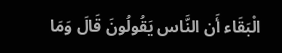الْبَقَاء أَن النَّاس يَقُولُونَ قَالَ وَمَا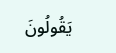يَقُولُونَ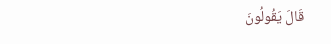قَالَ يَقُولُونَ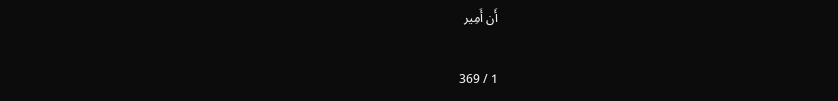أَن أَمِير

1 / 369